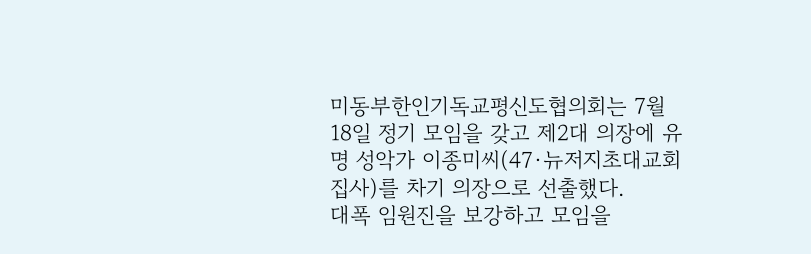미동부한인기독교평신도협의회는 7월 18일 정기 모임을 갖고 제2대 의장에 유명 성악가 이종미씨(47·뉴저지초대교회 집사)를 차기 의장으로 선출했다.
대폭 임원진을 보강하고 모임을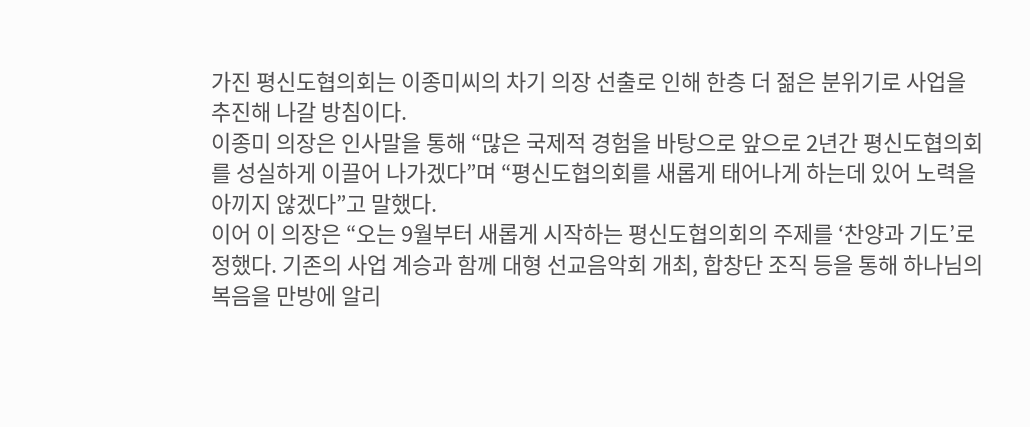가진 평신도협의회는 이종미씨의 차기 의장 선출로 인해 한층 더 젊은 분위기로 사업을 추진해 나갈 방침이다.
이종미 의장은 인사말을 통해 “많은 국제적 경험을 바탕으로 앞으로 2년간 평신도협의회를 성실하게 이끌어 나가겠다”며 “평신도협의회를 새롭게 태어나게 하는데 있어 노력을 아끼지 않겠다”고 말했다.
이어 이 의장은 “오는 9월부터 새롭게 시작하는 평신도협의회의 주제를 ‘찬양과 기도’로 정했다. 기존의 사업 계승과 함께 대형 선교음악회 개최, 합창단 조직 등을 통해 하나님의 복음을 만방에 알리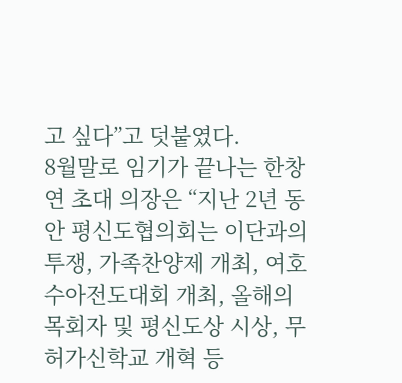고 싶다”고 덧붙였다.
8월말로 임기가 끝나는 한창연 초대 의장은 “지난 2년 동안 평신도협의회는 이단과의 투쟁, 가족찬양제 개최, 여호수아전도대회 개최, 올해의 목회자 및 평신도상 시상, 무허가신학교 개혁 등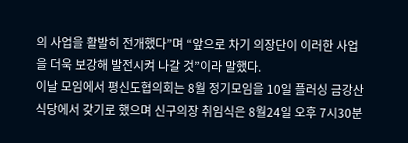의 사업을 활발히 전개했다”며 “앞으로 차기 의장단이 이러한 사업을 더욱 보강해 발전시켜 나갈 것”이라 말했다.
이날 모임에서 평신도협의회는 8월 정기모임을 10일 플러싱 금강산식당에서 갖기로 했으며 신구의장 취임식은 8월24일 오후 7시30분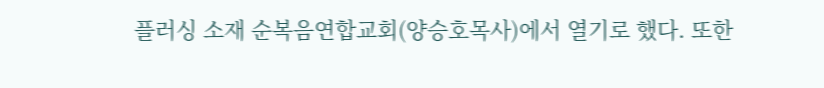플러싱 소재 순복음연합교회(양승호목사)에서 열기로 했다. 또한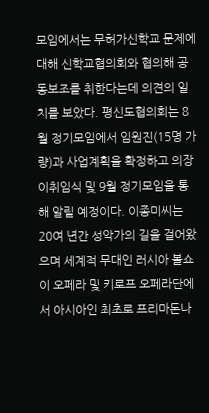모임에서는 무허가신학교 문제에 대해 신학교협의회와 협의해 공동보조를 취한다는데 의견의 일치를 보았다. 평신도협의회는 8월 정기모임에서 임원진(15명 가량)과 사업계획을 확정하고 의장 이취임식 및 9월 정기모임을 통해 알릴 예정이다. 이종미씨는 20여 년간 성악가의 길을 걸어왔으며 세계적 무대인 러시아 볼쇼이 오페라 및 키로프 오페라단에서 아시아인 최초로 프리마돈나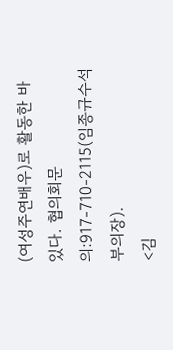(여성주연배우)로 활동한 바 있다. 협의회문의:917-710-2115(임종규수석부의장).
<김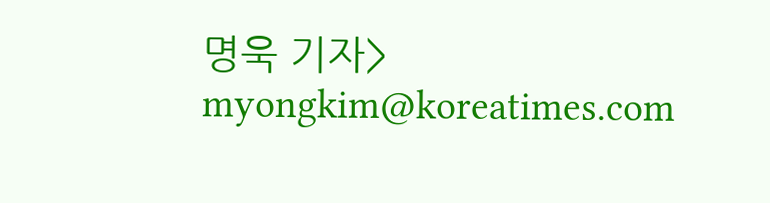명욱 기자> myongkim@koreatimes.com